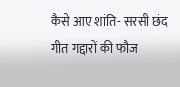कैसे आए शांति- सरसी छंद गीत गद्दारों की फौज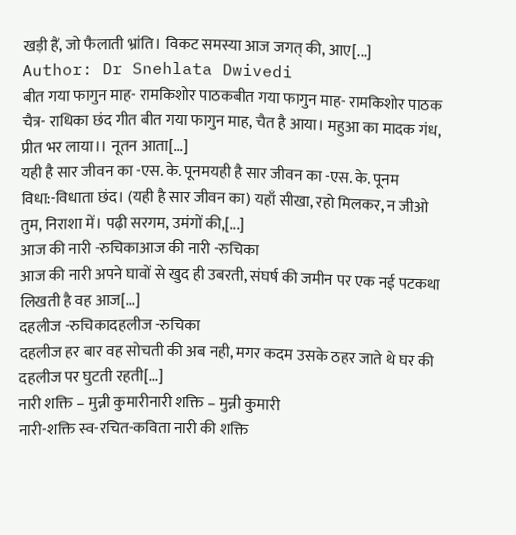खड़ी हैं, जो फैलाती भ्रांति। विकट समस्या आज जगत् की, आए[...]
Author: Dr Snehlata Dwivedi
बीत गया फागुन माह- रामकिशोर पाठकबीत गया फागुन माह- रामकिशोर पाठक
चैत्र- राधिका छंद गीत बीत गया फागुन माह, चैत है आया। महुआ का मादक गंध, प्रीत भर लाया।। नूतन आता[...]
यही है सार जीवन का -एस. के. पूनमयही है सार जीवन का -एस. के. पूनम
विधा:-विधाता छंद। (यही है सार जीवन का) यहाँ सीखा, रहो मिलकर, न जीओ तुम, निराशा में। पढ़ी सरगम, उमंगों की,[...]
आज की नारी -रुचिकाआज की नारी -रुचिका
आज की नारी अपने घावों से खुद ही उबरती, संघर्ष की जमीन पर एक नई पटकथा लिखती है वह आज[...]
दहलीज -रुचिकादहलीज -रुचिका
दहलीज हर बार वह सोचती की अब नही, मगर कदम उसके ठहर जाते थे घर की दहलीज पर घुटती रहती[...]
नारी शक्ति – मुन्नी कुमारीनारी शक्ति – मुन्नी कुमारी
नारी-शक्ति स्व-रचित-कविता नारी की शक्ति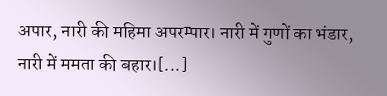अपार, नारी की महिमा अपरम्पार। नारी में गुणों का भंडार, नारी में ममता की बहार।[...]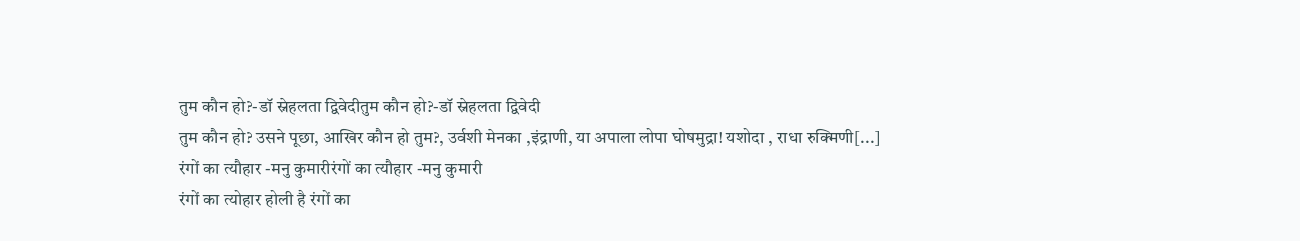तुम कौन हो?-डॉ स्नेहलता द्विवेदीतुम कौन हो?-डॉ स्नेहलता द्विवेदी
तुम कौन हो? उसने पूछा, आखिर कौन हो तुम?, उर्वशी मेनका ,इंद्राणी, या अपाला लोपा घोषमुद्रा! यशोदा , राधा रुक्मिणी[...]
रंगों का त्यौहार -मनु कुमारीरंगों का त्यौहार -मनु कुमारी
रंगों का त्योहार होली है रंगों का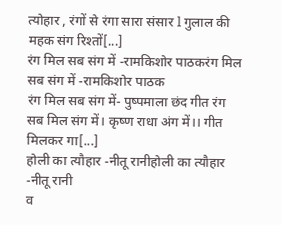त्योहार , रंगों से रंगा सारा संसार l गुलाल की महक संग रिश्तों[...]
रंग मिल सब संग में -रामकिशोर पाठकरंग मिल सब संग में -रामकिशोर पाठक
रंग मिल सब संग में- पुष्पमाला छंद गीत रंग सब मिल संग में। कृष्ण राधा अंग में।। गीत मिलकर गा[...]
होली का त्यौहार -नीतू रानीहोली का त्यौहार -नीतू रानी
व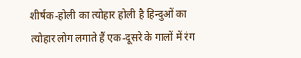शीर्षक-होली का त्योहार होली है हिन्दुओं का त्योहार लोग लगाते हैं एक-दूसरे के गालों में रंग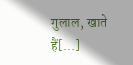गुलाल, खाते हैं[...]